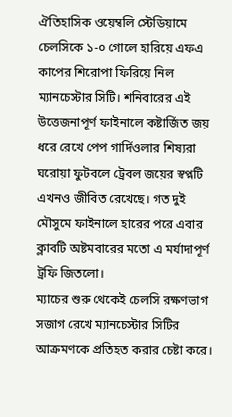ঐতিহাসিক ওয়েম্বলি স্টেডিয়ামে চেলসিকে ১-০ গোলে হারিয়ে এফএ কাপের শিরোপা ফিরিয়ে নিল ম্যানচেস্টার সিটি। শনিবারের এই উত্তেজনাপূর্ণ ফাইনালে কষ্টার্জিত জয় ধরে রেখে পেপ গার্দিওলার শিষ্যরা ঘরোয়া ফুটবলে ট্রেবল জয়ের স্বপ্নটি এখনও জীবিত রেখেছে। গত দুই মৌসুমে ফাইনালে হারের পরে এবার ক্লাবটি অষ্টমবারের মতো এ মর্যাদাপূর্ণ ট্রফি জিতলো।
ম্যাচের শুরু থেকেই চেলসি রক্ষণভাগ সজাগ রেখে ম্যানচেস্টার সিটির আক্রমণকে প্রতিহত করার চেষ্টা করে।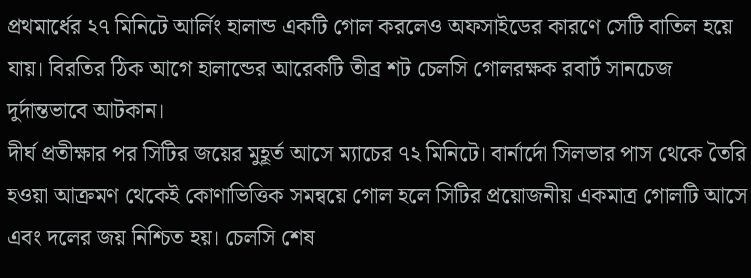প্রথমার্ধের ২৭ মিনিটে আর্লিং হালান্ড একটি গোল করলেও অফসাইডের কারণে সেটি বাতিল হয়ে যায়। বিরতির ঠিক আগে হালান্ডের আরেকটি তীব্র শট চেলসি গোলরক্ষক রবার্ট সানচেজ দুর্দান্তভাবে আটকান।
দীর্ঘ প্রতীক্ষার পর সিটির জয়ের মুহূর্ত আসে ম্যাচের ৭২ মিনিটে। বার্নার্দো সিলভার পাস থেকে তৈরি হওয়া আক্রমণ থেকেই কোণাভিত্তিক সমন্বয়ে গোল হলে সিটির প্রয়োজনীয় একমাত্র গোলটি আসে এবং দলের জয় নিশ্চিত হয়। চেলসি শেষ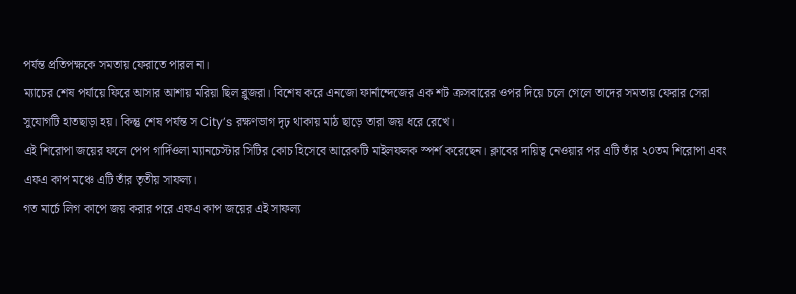পর্যন্ত প্রতিপক্ষকে সমতায় ফেরাতে পারল না।
ম্যাচের শেষ পর্যায়ে ফিরে আসার আশায় মরিয়া ছিল ব্লুজরা। বিশেষ করে এনজো ফার্নান্দেজের এক শট ক্রসবারের ওপর দিয়ে চলে গেলে তাদের সমতায় ফেরার সেরা সুযোগটি হাতছাড়া হয়। কিন্তু শেষ পর্যন্ত স City’s রক্ষণভাগ দৃঢ় থাকায় মাঠ ছাড়ে তারা জয় ধরে রেখে।
এই শিরোপা জয়ের ফলে পেপ গার্দিওলা ম্যানচেস্টার সিটির কোচ হিসেবে আরেকটি মাইলফলক স্পর্শ করেছেন। ক্লাবের দায়িত্ব নেওয়ার পর এটি তাঁর ২০তম শিরোপা এবং এফএ কাপ মঞ্চে এটি তাঁর তৃতীয় সাফল্য।
গত মার্চে লিগ কাপে জয় করার পরে এফএ কাপ জয়ের এই সাফল্য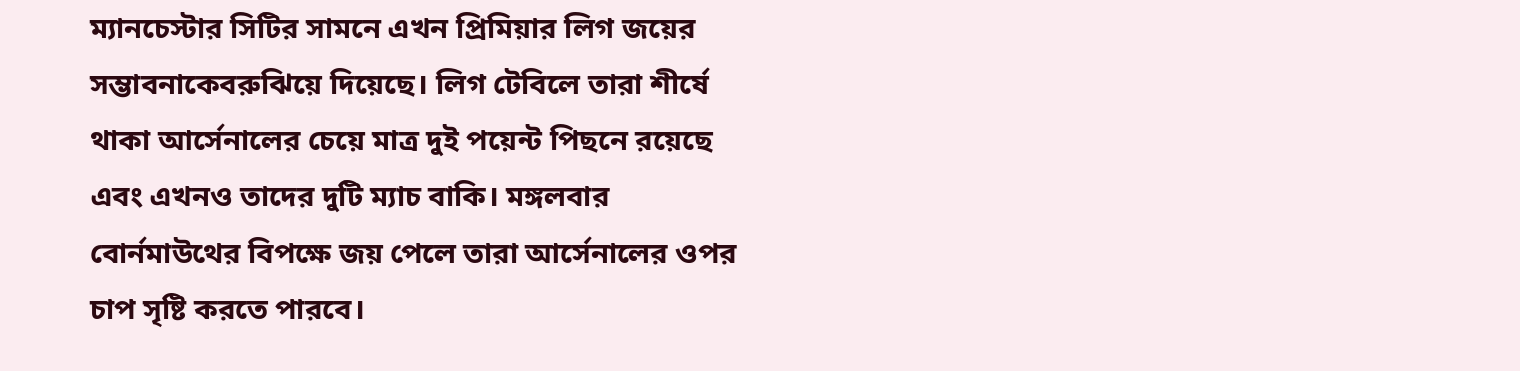ম্যানচেস্টার সিটির সামনে এখন প্রিমিয়ার লিগ জয়ের সম্ভাবনাকেবরুঝিয়ে দিয়েছে। লিগ টেবিলে তারা শীর্ষে থাকা আর্সেনালের চেয়ে মাত্র দুই পয়েন্ট পিছনে রয়েছে এবং এখনও তাদের দুটি ম্যাচ বাকি। মঙ্গলবার বোর্নমাউথের বিপক্ষে জয় পেলে তারা আর্সেনালের ওপর চাপ সৃষ্টি করতে পারবে।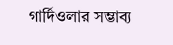গার্দিওলার সম্ভাব্য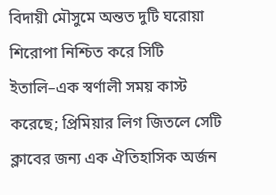বিদায়ী মৌসুমে অন্তত দুটি ঘরোয়া শিরোপা নিশ্চিত করে সিটি ইতালি–এক স্বর্ণালী সময় কাস্ট করেছে; প্রিমিয়ার লিগ জিতলে সেটি ক্লাবের জন্য এক ঐতিহাসিক অর্জন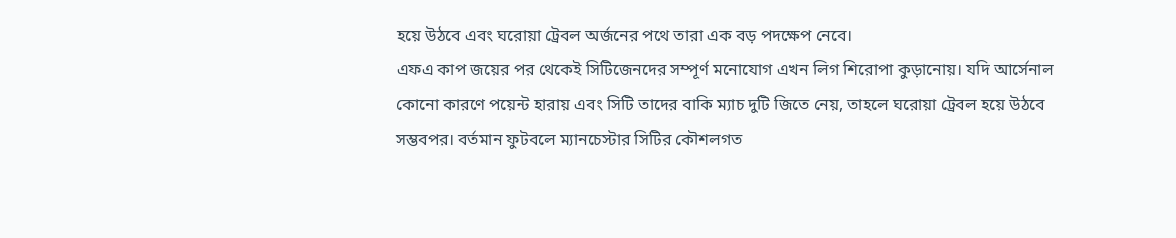হয়ে উঠবে এবং ঘরোয়া ট্রেবল অর্জনের পথে তারা এক বড় পদক্ষেপ নেবে।
এফএ কাপ জয়ের পর থেকেই সিটিজেনদের সম্পূর্ণ মনোযোগ এখন লিগ শিরোপা কুড়ানোয়। যদি আর্সেনাল কোনো কারণে পয়েন্ট হারায় এবং সিটি তাদের বাকি ম্যাচ দুটি জিতে নেয়, তাহলে ঘরোয়া ট্রেবল হয়ে উঠবে সম্ভবপর। বর্তমান ফুটবলে ম্যানচেস্টার সিটির কৌশলগত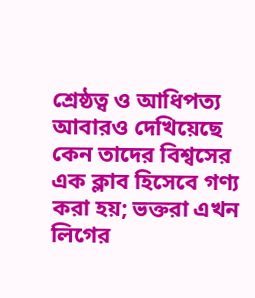শ্রেষ্ঠত্ব ও আধিপত্য আবারও দেখিয়েছে কেন তাদের বিশ্বসের এক ক্লাব হিসেবে গণ্য করা হয়; ভক্তরা এখন লিগের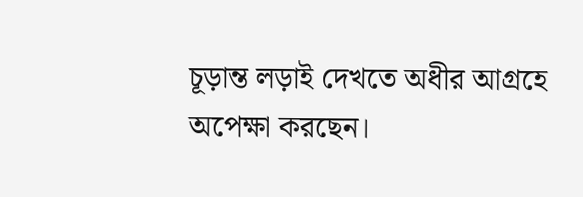চূড়ান্ত লড়াই দেখতে অধীর আগ্রহে অপেক্ষা করছেন।